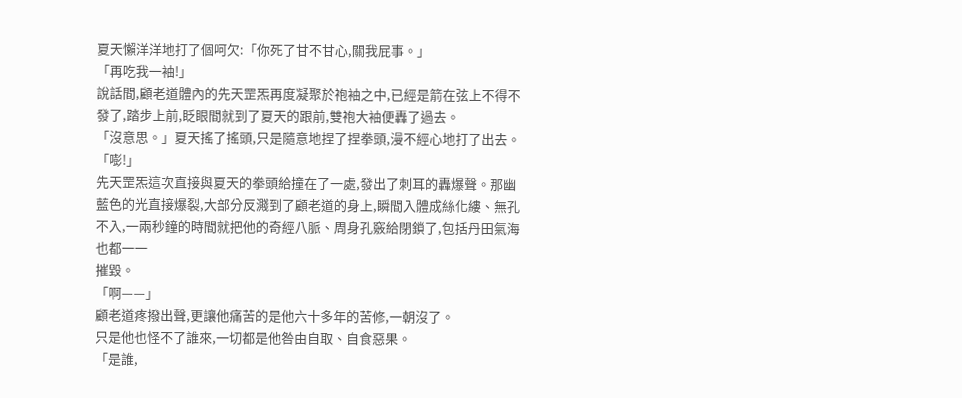夏天懶洋洋地打了個呵欠:「你死了甘不甘心,關我屁事。」
「再吃我一袖!」
說話間,顧老道體內的先天罡炁再度凝聚於袍袖之中,已經是箭在弦上不得不發了,踏步上前,眨眼間就到了夏天的跟前,雙袍大袖便轟了過去。
「沒意思。」夏天搖了搖頭,只是隨意地捏了捏拳頭,漫不經心地打了出去。
「嘭!」
先天罡炁這次直接與夏天的拳頭給撞在了一處,發出了刺耳的轟爆聲。那幽藍色的光直接爆裂,大部分反濺到了顧老道的身上,瞬間入體成絲化縷、無孔不入,一兩秒鐘的時間就把他的奇經八脈、周身孔竅給閉鎖了,包括丹田氣海也都一一
摧毀。
「啊——」
顧老道疼撥出聲,更讓他痛苦的是他六十多年的苦修,一朝沒了。
只是他也怪不了誰來,一切都是他咎由自取、自食惡果。
「是誰,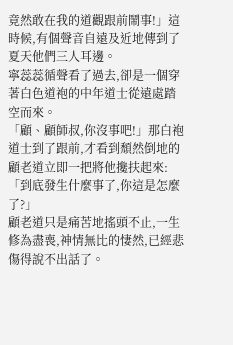竟然敢在我的道觀跟前鬧事!」這時候,有個聲音自遠及近地傳到了夏天他們三人耳邊。
寧蕊蕊循聲看了過去,卻是一個穿著白色道袍的中年道士從遠處踏空而來。
「顧、顧師叔,你沒事吧!」那白袍道士到了跟前,才看到頹然倒地的顧老道立即一把將他攙扶起來:「到底發生什麼事了,你這是怎麼了?」
顧老道只是痛苦地搖頭不止,一生修為盡喪,神情無比的悽然,已經悲傷得說不出話了。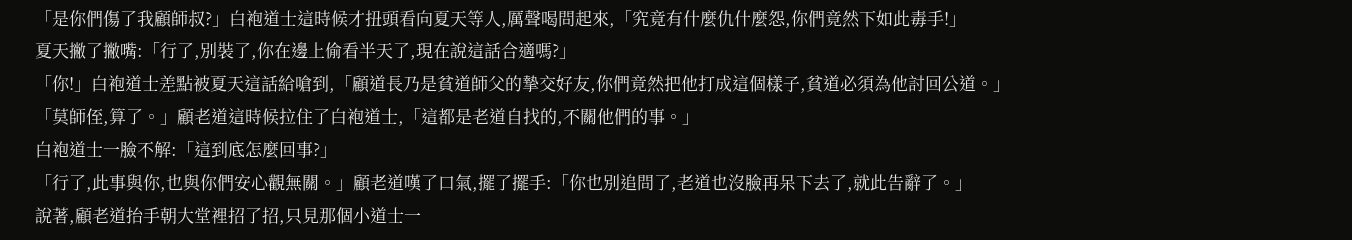「是你們傷了我顧師叔?」白袍道士這時候才扭頭看向夏天等人,厲聲喝問起來,「究竟有什麼仇什麼怨,你們竟然下如此毒手!」
夏天撇了撇嘴:「行了,別裝了,你在邊上偷看半天了,現在說這話合適嗎?」
「你!」白袍道士差點被夏天這話給嗆到,「顧道長乃是貧道師父的摯交好友,你們竟然把他打成這個樣子,貧道必須為他討回公道。」
「莫師侄,算了。」顧老道這時候拉住了白袍道士,「這都是老道自找的,不關他們的事。」
白袍道士一臉不解:「這到底怎麼回事?」
「行了,此事與你,也與你們安心觀無關。」顧老道嘆了口氣,擺了擺手:「你也別追問了,老道也沒臉再呆下去了,就此告辭了。」
說著,顧老道抬手朝大堂裡招了招,只見那個小道士一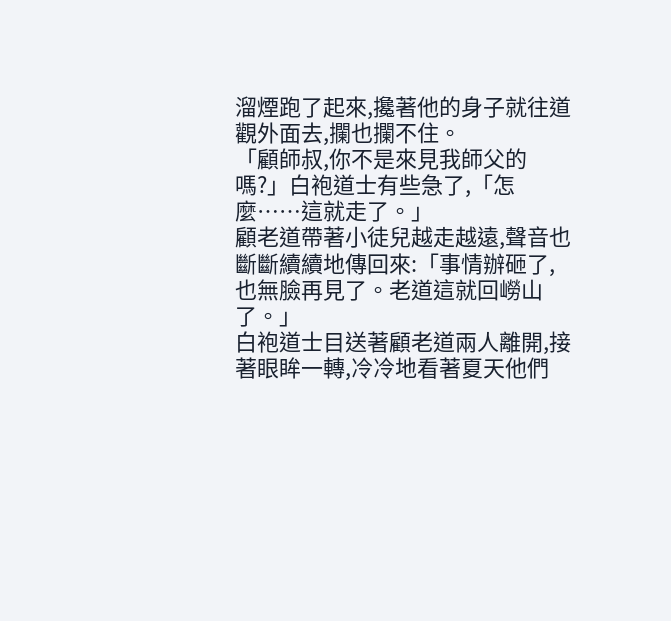溜煙跑了起來,攙著他的身子就往道觀外面去,攔也攔不住。
「顧師叔,你不是來見我師父的嗎?」白袍道士有些急了,「怎麼……這就走了。」
顧老道帶著小徒兒越走越遠,聲音也斷斷續續地傳回來:「事情辦砸了,也無臉再見了。老道這就回嶗山了。」
白袍道士目送著顧老道兩人離開,接著眼眸一轉,冷冷地看著夏天他們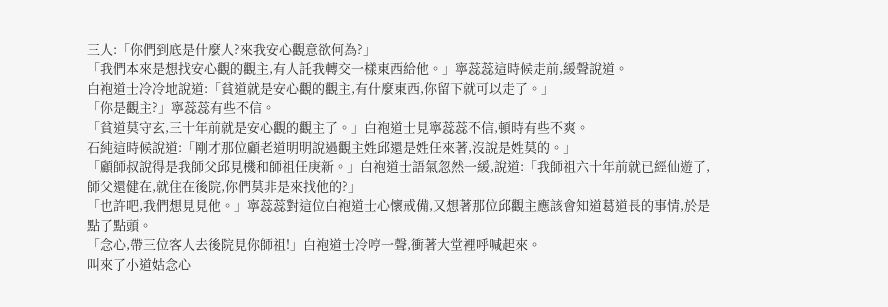三人:「你們到底是什麼人?來我安心觀意欲何為?」
「我們本來是想找安心觀的觀主,有人託我轉交一樣東西給他。」寧蕊蕊這時候走前,緩聲說道。
白袍道士冷冷地說道:「貧道就是安心觀的觀主,有什麼東西,你留下就可以走了。」
「你是觀主?」寧蕊蕊有些不信。
「貧道莫守玄,三十年前就是安心觀的觀主了。」白袍道士見寧蕊蕊不信,頓時有些不爽。
石純這時候說道:「剛才那位顧老道明明說過觀主姓邱還是姓任來著,沒說是姓莫的。」
「顧師叔說得是我師父邱見機和師祖任庚新。」白袍道士語氣忽然一緩,說道:「我師祖六十年前就已經仙遊了,師父還健在,就住在後院,你們莫非是來找他的?」
「也許吧,我們想見見他。」寧蕊蕊對這位白袍道士心懷戒備,又想著那位邱觀主應該會知道葛道長的事情,於是點了點頭。
「念心,帶三位客人去後院見你師祖!」白袍道士冷哼一聲,衝著大堂裡呼喊起來。
叫來了小道姑念心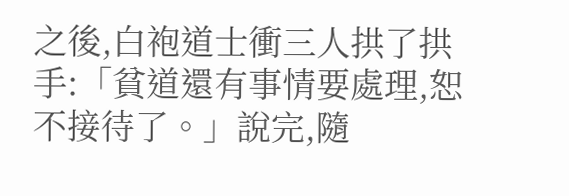之後,白袍道士衝三人拱了拱手:「貧道還有事情要處理,恕不接待了。」說完,隨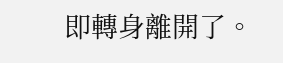即轉身離開了。